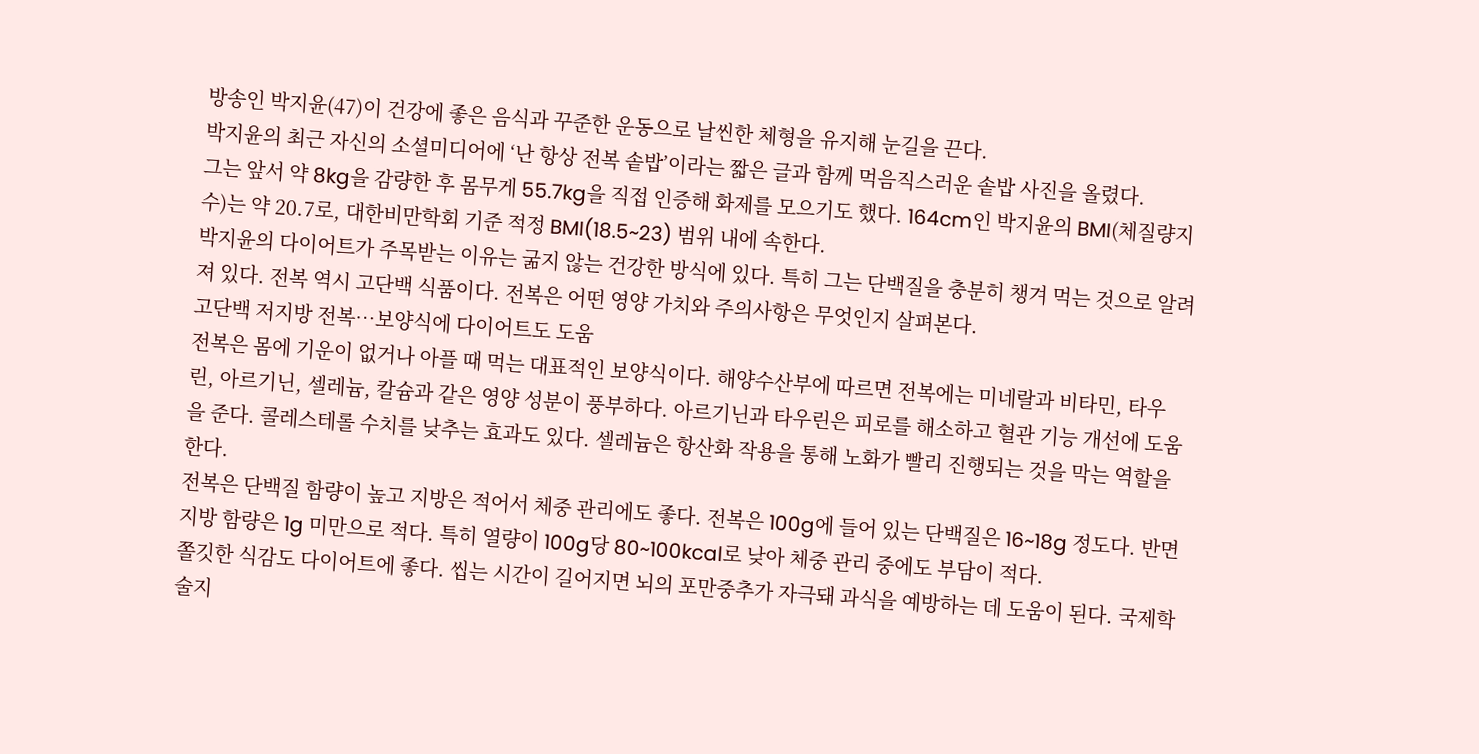방송인 박지윤(47)이 건강에 좋은 음식과 꾸준한 운동으로 날씬한 체형을 유지해 눈길을 끈다.
박지윤의 최근 자신의 소셜미디어에 ‘난 항상 전복 솥밥’이라는 짧은 글과 함께 먹음직스러운 솥밥 사진을 올렸다.
그는 앞서 약 8kg을 감량한 후 몸무게 55.7kg을 직접 인증해 화제를 모으기도 했다. 164cm인 박지윤의 BMI(체질량지수)는 약 20.7로, 대한비만학회 기준 적정 BMI(18.5~23) 범위 내에 속한다.
박지윤의 다이어트가 주목받는 이유는 굶지 않는 건강한 방식에 있다. 특히 그는 단백질을 충분히 챙겨 먹는 것으로 알려져 있다. 전복 역시 고단백 식품이다. 전복은 어떤 영양 가치와 주의사항은 무엇인지 살펴본다.
고단백 저지방 전복…보양식에 다이어트도 도움
전복은 몸에 기운이 없거나 아플 때 먹는 대표적인 보양식이다. 해양수산부에 따르면 전복에는 미네랄과 비타민, 타우린, 아르기닌, 셀레늄, 칼슘과 같은 영양 성분이 풍부하다. 아르기닌과 타우린은 피로를 해소하고 혈관 기능 개선에 도움을 준다. 콜레스테롤 수치를 낮추는 효과도 있다. 셀레늄은 항산화 작용을 통해 노화가 빨리 진행되는 것을 막는 역할을 한다.
전복은 단백질 함량이 높고 지방은 적어서 체중 관리에도 좋다. 전복은 100g에 들어 있는 단백질은 16~18g 정도다. 반면 지방 함량은 1g 미만으로 적다. 특히 열량이 100g당 80~100kcal로 낮아 체중 관리 중에도 부담이 적다.
쫄깃한 식감도 다이어트에 좋다. 씹는 시간이 길어지면 뇌의 포만중추가 자극돼 과식을 예방하는 데 도움이 된다. 국제학술지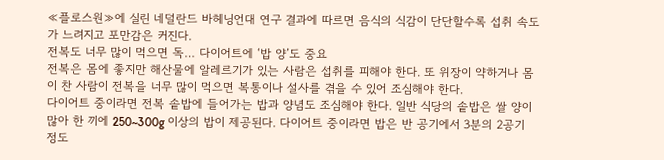≪플로스원≫에 실린 네덜란드 바헤닝언대 연구 결과에 따르면 음식의 식감이 단단할수록 섭취 속도가 느려지고 포만감은 커진다.
전복도 너무 많이 먹으면 독… 다이어트에 ‘밥 양’도 중요
전복은 몸에 좋지만 해산물에 알레르기가 있는 사람은 섭취를 피해야 한다. 또 위장이 약하거나 몸이 찬 사람이 전복을 너무 많이 먹으면 복통이나 설사를 겪을 수 있어 조심해야 한다.
다이어트 중이라면 전복 솥밥에 들어가는 밥과 양념도 조심해야 한다. 일반 식당의 솥밥은 쌀 양이 많아 한 끼에 250~300g 이상의 밥이 제공된다. 다이어트 중이라면 밥은 반 공기에서 3분의 2공기 정도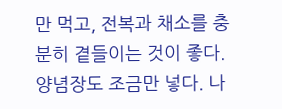만 먹고, 전복과 채소를 충분히 곁들이는 것이 좋다. 양념장도 조금만 넣다. 나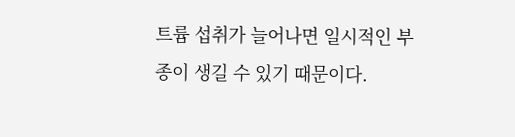트륨 섭취가 늘어나면 일시적인 부종이 생길 수 있기 때문이다.